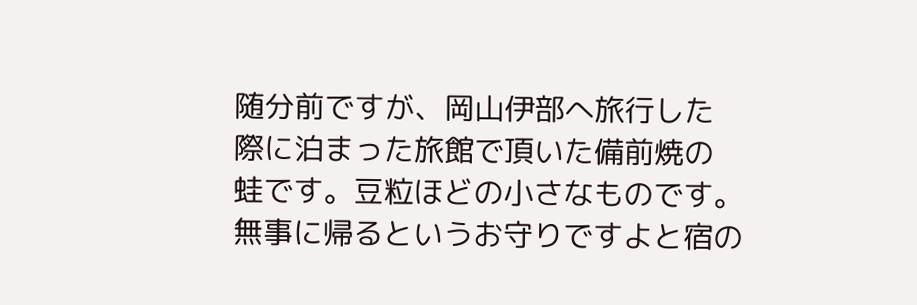随分前ですが、岡山伊部へ旅行した 際に泊まった旅館で頂いた備前焼の 蛙です。豆粒ほどの小さなものです。 無事に帰るというお守りですよと宿の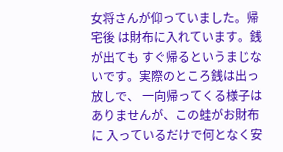女将さんが仰っていました。帰宅後 は財布に入れています。銭が出ても すぐ帰るというまじないです。実際のところ銭は出っ放しで、 一向帰ってくる様子はありませんが、この蛙がお財布に 入っているだけで何となく安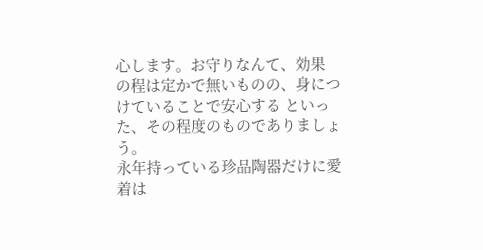心します。お守りなんて、効果 の程は定かで無いものの、身につけていることで安心する といった、その程度のものでありましょう。
永年持っている珍品陶器だけに愛着は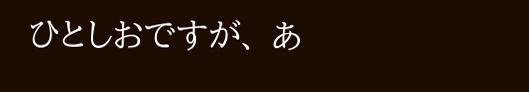ひとしおですが、 あ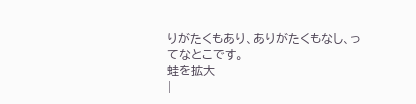りがたくもあり、ありがたくもなし、ってなとこです。
蛙を拡大
|